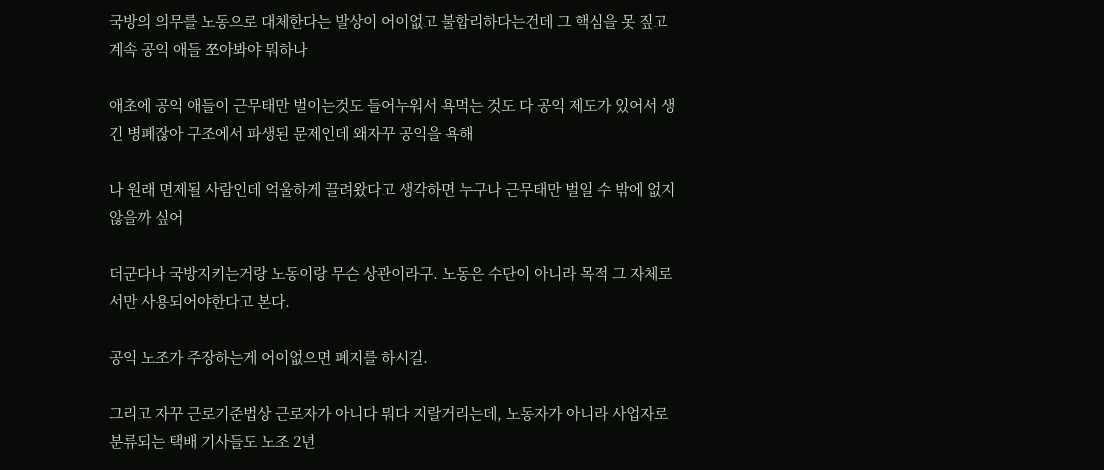국방의 의무를 노동으로 대체한다는 발상이 어이없고 불합리하다는건데 그 핵심을 못 짚고 계속 공익 애들 쪼아봐야 뭐하나

애초에 공익 애들이 근무태만 벌이는것도 들어누워서 욕먹는 것도 다 공익 제도가 있어서 생긴 병폐잖아 구조에서 파생된 문제인데 왜자꾸 공익을 욕해

나 원래 면제될 사람인데 억울하게 끌려왔다고 생각하면 누구나 근무태만 벌일 수 밖에 없지 않을까 싶어

더군다나 국방지키는거랑 노동이랑 무슨 상관이라구. 노동은 수단이 아니라 목적 그 자체로서만 사용되어야한다고 본다.

공익 노조가 주장하는게 어이없으면 폐지를 하시길.

그리고 자꾸 근로기준법상 근로자가 아니다 뭐다 지랄거리는데, 노동자가 아니라 사업자로 분류되는 택배 기사들도 노조 2년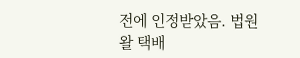전에 인정받았음. 법원 왈 택배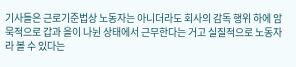기사들은 근로기준법상 노동자는 아니더라도 회사의 감독 행위 하에 암묵적으로 갑과 을이 나뉜 상태에서 근무한다는 거고 실질적으로 노동자라 볼 수 있다는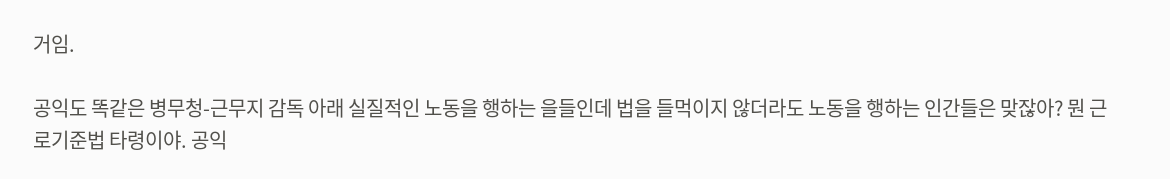거임.

공익도 똑같은 병무청-근무지 감독 아래 실질적인 노동을 행하는 을들인데 법을 들먹이지 않더라도 노동을 행하는 인간들은 맞잖아? 뭔 근로기준법 타령이야. 공익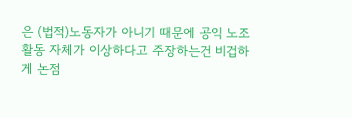은 (법적)노동자가 아니기 때문에 공익 노조 활동 자체가 이상하다고 주장하는건 비겁하게 논점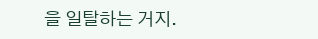을 일탈하는 거지.